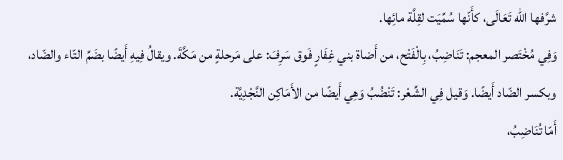شرَّفها الله تَعَالَى، كأَنّها سُمِّيَت لقِلَّة مائِها.
وَفِي مُخْتَصر المعجم: تَنَاضِبُ، بِالْفَتْح، من أَضاة بني غِفَارٍ فَوق سَرِفَ: على مَرحلةٍ من مَكَّةَ. ويقالُ فِيهِ أَيضًا بضَمِّ التّاء والضّاد، وبكسر الضّاد أَيضًا. وَقيل فِي الشِّعْر: تَنْضُبُ وَهِي أَيضًا من الأَمَاكِن النَّجْدِيَّة.
أَمّا تُنَاضِبُ،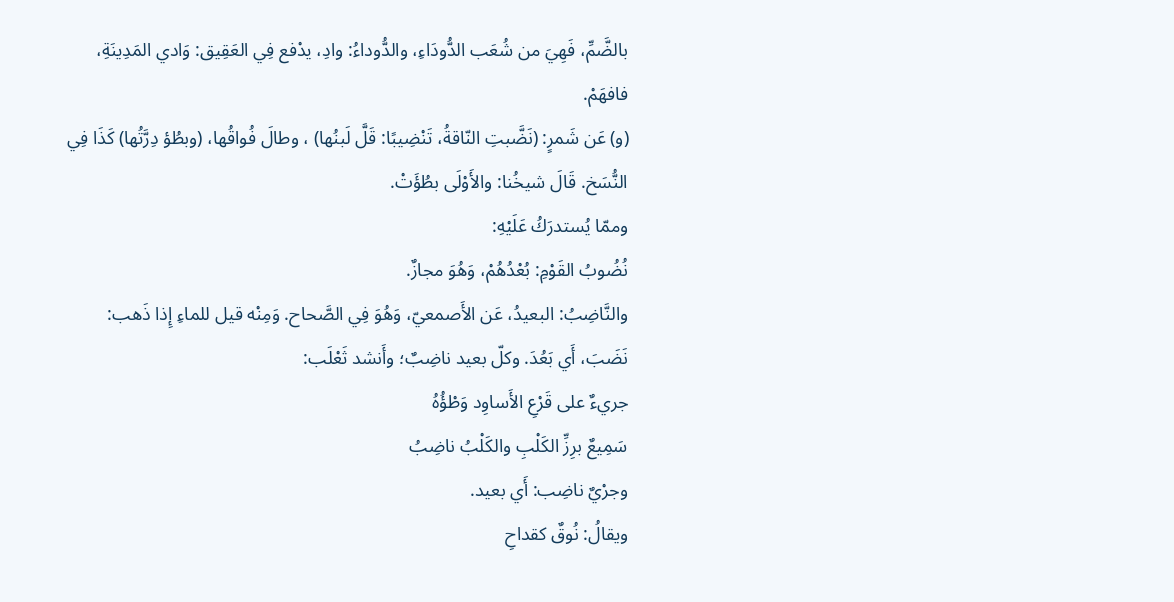بالضَّمِّ، فَهِيَ من شُعَب الدُّودَاءِ، والدُّوداءُ: وادِ، يدْفع فِي العَقِيق: وَادي المَدِينَةِ، فافهَمْ.
(و) عَن شَمرٍ: (نَضَّبتِ النّاقةُ، تَنْضِيبًا: قَلَّ لَبنُها) ، وطالَ فُواقُها، (وبطُؤ دِرَّتُها) كَذَا فِي النُّسَخ. قَالَ شيخُنا: والأَوْلَى بطُؤَتْ.
وممّا يُستدرَكُ عَلَيْهِ:
نُضُوبُ القَوْمِ: بُعْدُهُمْ، وَهُوَ مجازٌ.
والنَّاضِبُ: البعيدُ، عَن الأَصمعيّ، وَهُوَ فِي الصَّحاح. وَمِنْه قيل للماءِ إِذا ذَهب: نَضَبَ، أَي بَعُدَ. وكلّ بعيد ناضِبٌ؛ وأَنشد ثَعْلَب:
جريءٌ على قَرْعِ الأَساوِد وَطْؤُهُ
سَمِيعٌ برِزِّ الكَلْبِ والكَلْبُ ناضِبُ
وجرْيٌ ناضِب: أَي بعيد.
ويقالُ: نُوقٌ كقداحِ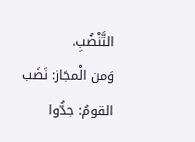التَّنْضُبِ.
وَمن الْمجَاز: نَضَب القومُ: جدُّوا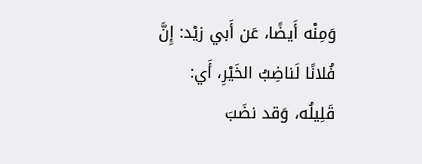وَمِنْه أَيضًا، عَن أَبي زيْد: إِنَّ فُلانًا لَناضِبُ الخَيْرِ، أَي: قَلِيلُه، وَقد نضَبَ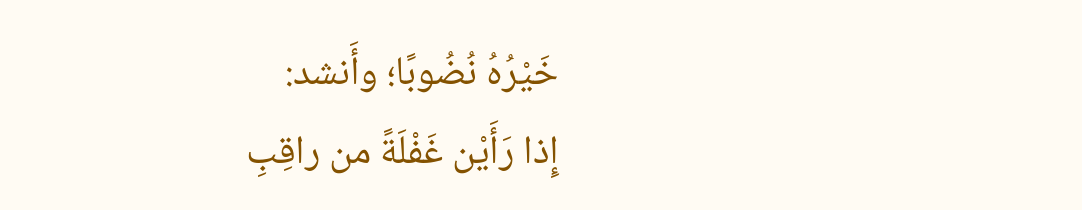خَيْرُهُ نُضُوبًا؛ وأَنشد:
إِذا رَأَيْن غَفْلَةً من راقِبِ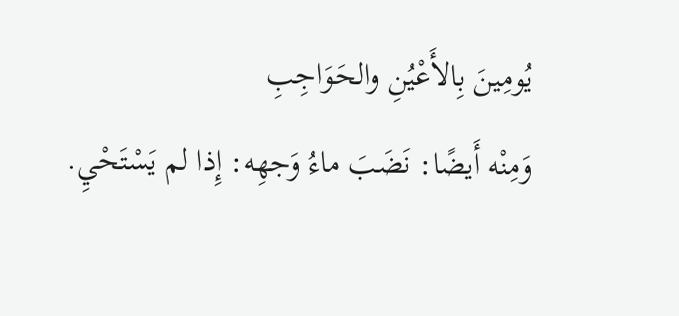يُومِينَ بِالأَعْيُنِ والحَوَاجِبِ
وَمِنْه أَيضًا: نَضَبَ ماءُ وَجهِه: إِذا لم يَسْتَحْيِ.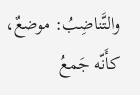والتَّناضِبُ: موضعٌ، كأَنّه جَمعُ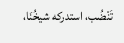تَنْضُب، استدركه شيخُنَا،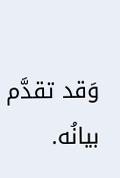وَقد تقدَّم بيانُه.